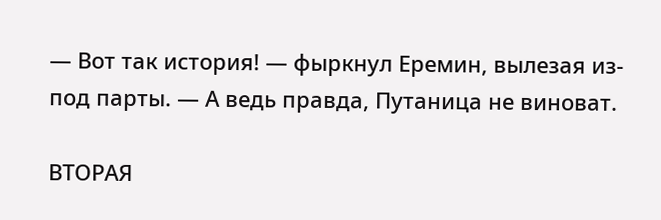— Вот так история! — фыркнул Еремин, вылезая из-под парты. — А ведь правда, Путаница не виноват.

ВТОРАЯ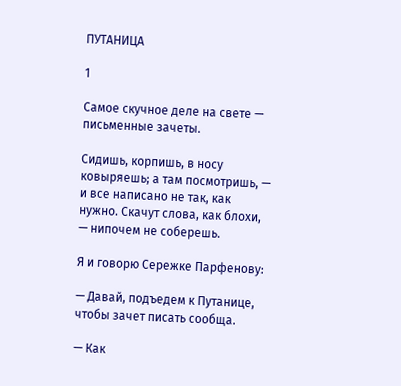ПУТАНИЦА

1

Самое скучное деле на свете — письменные зачеты.

Сидишь, корпишь, в носу ковыряешь; а там посмотришь, — и все написано не так, как нужно. Скачут слова, как блохи, — нипочем не соберешь.

Я и говорю Сережке Парфенову:

— Давай, подъедем к Путанице, чтобы зачет писать сообща.

— Как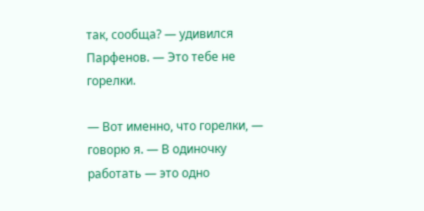так, сообща? — удивился Парфенов. — Это тебе не горелки.

— Вот именно, что горелки, — говорю я. — В одиночку работать — это одно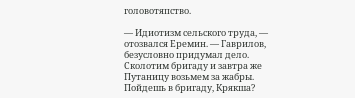головотяпство.

— Идиотизм сельского труда, — отозвался Еремин. — Гаврилов, безусловно придумал дело. Сколотим бригаду и завтра же Путаницу возьмем за жабры. Пойдешь в бригаду, Крякша?